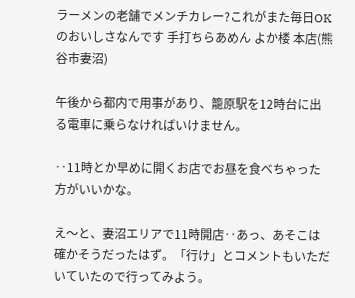ラーメンの老舗でメンチカレー?これがまた毎日OKのおいしさなんです 手打ちらあめん よか楼 本店(熊谷市妻沼)

午後から都内で用事があり、籠原駅を12時台に出る電車に乗らなければいけません。

‥11時とか早めに開くお店でお昼を食べちゃった方がいいかな。

え〜と、妻沼エリアで11時開店‥あっ、あそこは確かそうだったはず。「行け」とコメントもいただいていたので行ってみよう。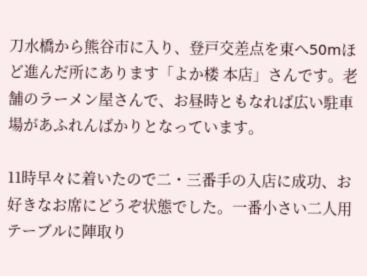刀水橋から熊谷市に入り、登戸交差点を東へ50mほど進んだ所にあります「よか楼 本店」さんです。老舗のラーメン屋さんで、お昼時ともなれば広い駐車場があふれんばかりとなっています。

11時早々に着いたので二・三番手の入店に成功、お好きなお席にどうぞ状態でした。一番小さい二人用テーブルに陣取り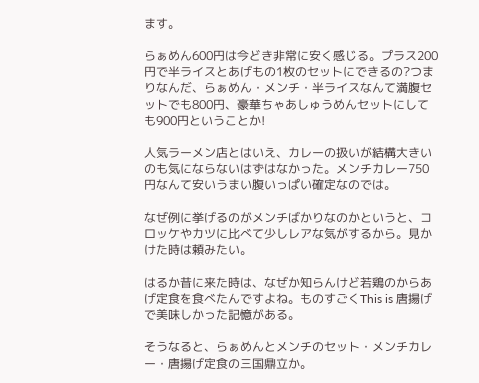ます。

らぁめん600円は今どき非常に安く感じる。プラス200円で半ライスとあげもの1枚のセットにできるの?つまりなんだ、らぁめん・メンチ・半ライスなんて満腹セットでも800円、豪華ちゃあしゅうめんセットにしても900円ということか!

人気ラーメン店とはいえ、カレーの扱いが結構大きいのも気にならないはずはなかった。メンチカレー750円なんて安いうまい腹いっぱい確定なのでは。

なぜ例に挙げるのがメンチばかりなのかというと、コロッケやカツに比べて少しレアな気がするから。見かけた時は頼みたい。

はるか昔に来た時は、なぜか知らんけど若鶏のからあげ定食を食べたんですよね。ものすごくThis is 唐揚げで美味しかった記憶がある。

そうなると、らぁめんとメンチのセット・メンチカレー・唐揚げ定食の三国鼎立か。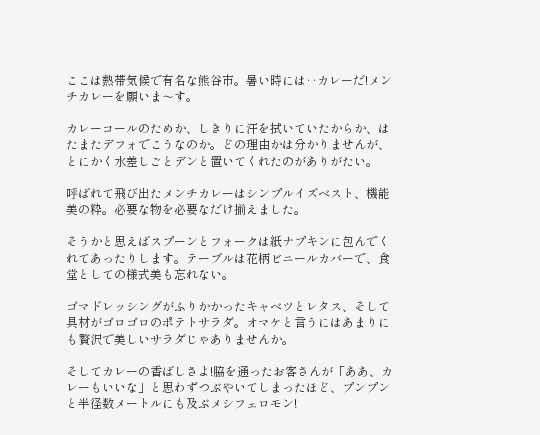ここは熱帯気候で有名な熊谷市。暑い時には‥カレーだ!メンチカレーを願いま〜す。

カレーコールのためか、しきりに汗を拭いていたからか、はたまたデフォでこうなのか。どの理由かは分かりませんが、とにかく水差しごとデンと置いてくれたのがありがたい。

呼ばれて飛び出たメンチカレーはシンプルイズベスト、機能美の粋。必要な物を必要なだけ揃えました。

そうかと思えばスプーンとフォークは紙ナプキンに包んでくれてあったりします。テーブルは花柄ビニールカバーで、食堂としての様式美も忘れない。

ゴマドレッシングがふりかかったキャベツとレタス、そして具材がゴロゴロのポテトサラダ。オマケと言うにはあまりにも贅沢で美しいサラダじゃありませんか。

そしてカレーの香ばしさよ!脇を通ったお客さんが「ああ、カレーもいいな」と思わずつぶやいてしまったほど、プンプンと半径数メートルにも及ぶメシフェロモン!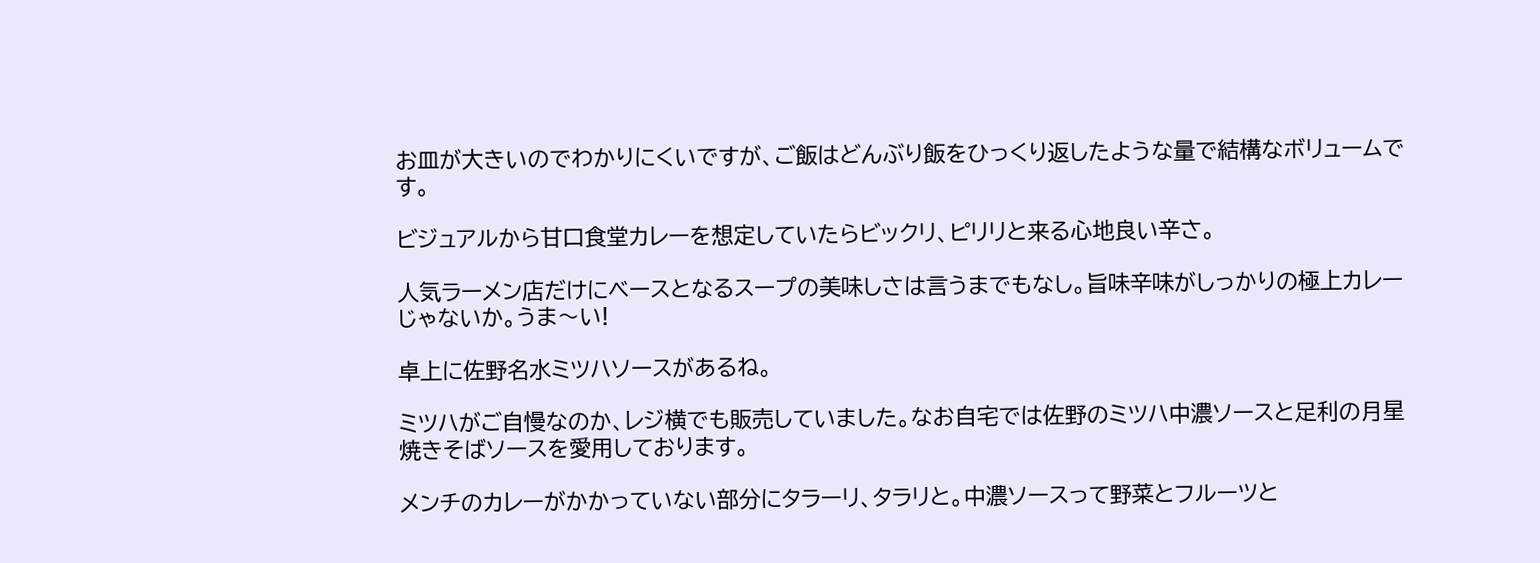お皿が大きいのでわかりにくいですが、ご飯はどんぶり飯をひっくり返したような量で結構なボリュームです。

ビジュアルから甘口食堂カレーを想定していたらビックリ、ピリリと来る心地良い辛さ。

人気ラーメン店だけにベースとなるスープの美味しさは言うまでもなし。旨味辛味がしっかりの極上カレーじゃないか。うま〜い!

卓上に佐野名水ミツハソースがあるね。

ミツハがご自慢なのか、レジ横でも販売していました。なお自宅では佐野のミツハ中濃ソースと足利の月星焼きそばソースを愛用しております。

メンチのカレーがかかっていない部分にタラーリ、タラリと。中濃ソースって野菜とフルーツと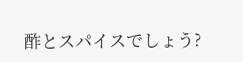酢とスパイスでしょう?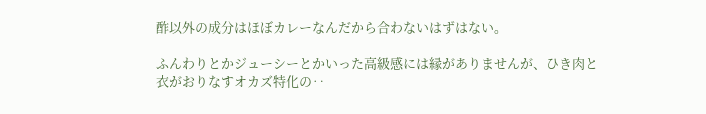酢以外の成分はほぼカレーなんだから合わないはずはない。

ふんわりとかジューシーとかいった高級感には縁がありませんが、ひき肉と衣がおりなすオカズ特化の‥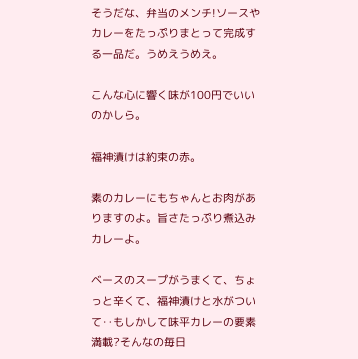そうだな、弁当のメンチ!ソースやカレーをたっぷりまとって完成する一品だ。うめえうめえ。

こんな心に響く味が100円でいいのかしら。

福神漬けは約束の赤。

素のカレーにもちゃんとお肉がありますのよ。旨さたっぷり煮込みカレーよ。

ベースのスープがうまくて、ちょっと辛くて、福神漬けと水がついて‥もしかして味平カレーの要素満載?そんなの毎日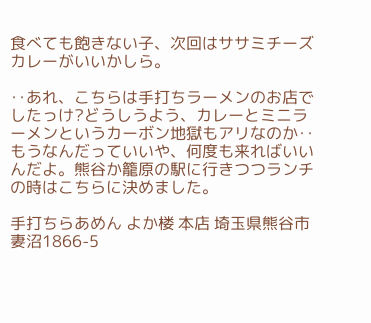食べても飽きない子、次回はササミチーズカレーがいいかしら。

‥あれ、こちらは手打ちラーメンのお店でしたっけ?どうしうよう、カレーとミニラーメンというカーボン地獄もアリなのか‥もうなんだっていいや、何度も来ればいいんだよ。熊谷か籠原の駅に行きつつランチの時はこちらに決めました。

手打ちらあめん よか楼 本店 埼玉県熊谷市妻沼1866-5